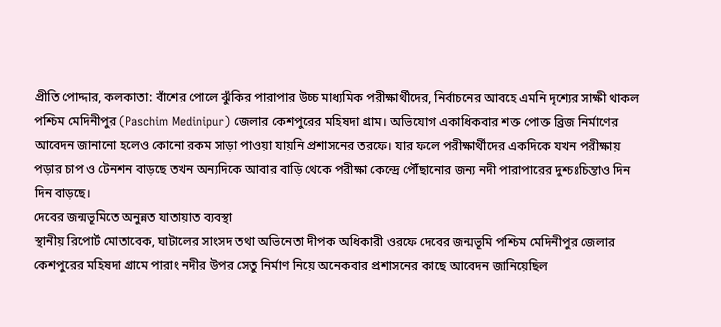প্রীতি পোদ্দার, কলকাতা: বাঁশের পোলে ঝুঁকির পারাপার উচ্চ মাধ্যমিক পরীক্ষার্থীদের, নির্বাচনের আবহে এমনি দৃশ্যের সাক্ষী থাকল পশ্চিম মেদিনীপুর (Paschim Medinipur) জেলার কেশপুরের মহিষদা গ্রাম। অভিযোগ একাধিকবার শক্ত পোক্ত ব্রিজ নির্মাণের আবেদন জানানো হলেও কোনো রকম সাড়া পাওয়া যায়নি প্রশাসনের তরফে। যার ফলে পরীক্ষার্থীদের একদিকে যখন পরীক্ষায় পড়ার চাপ ও টেনশন বাড়ছে তখন অন্যদিকে আবার বাড়ি থেকে পরীক্ষা কেন্দ্রে পৌঁছানোর জন্য নদী পারাপারের দুশ্চঃচিন্তাও দিন দিন বাড়ছে।
দেবের জন্মভূমিতে অনুন্নত যাতায়াত ব্যবস্থা
স্থানীয় রিপোর্ট মোতাবেক, ঘাটালের সাংসদ তথা অভিনেতা দীপক অধিকারী ওরফে দেবের জন্মভূমি পশ্চিম মেদিনীপুর জেলার কেশপুরের মহিষদা গ্রামে পারাং নদীর উপর সেতু নির্মাণ নিয়ে অনেকবার প্রশাসনের কাছে আবেদন জানিয়েছিল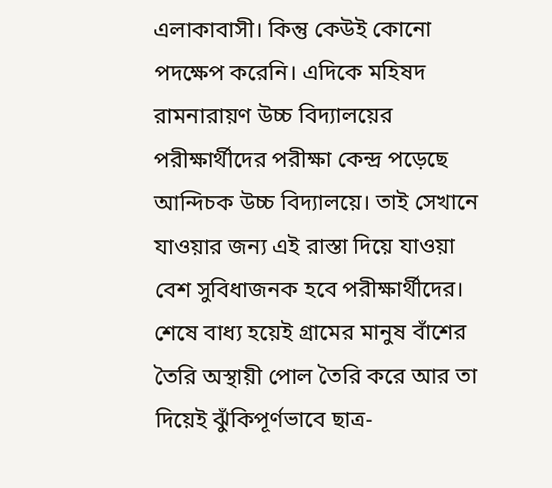এলাকাবাসী। কিন্তু কেউই কোনো পদক্ষেপ করেনি। এদিকে মহিষদ রামনারায়ণ উচ্চ বিদ্যালয়ের পরীক্ষার্থীদের পরীক্ষা কেন্দ্র পড়েছে আন্দিচক উচ্চ বিদ্যালয়ে। তাই সেখানে যাওয়ার জন্য এই রাস্তা দিয়ে যাওয়া বেশ সুবিধাজনক হবে পরীক্ষার্থীদের। শেষে বাধ্য হয়েই গ্রামের মানুষ বাঁশের তৈরি অস্থায়ী পোল তৈরি করে আর তা দিয়েই ঝুঁকিপূর্ণভাবে ছাত্র-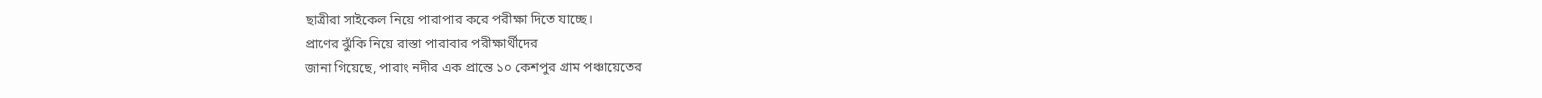ছাত্রীরা সাইকেল নিয়ে পারাপার করে পরীক্ষা দিতে যাচ্ছে।
প্রাণের ঝুঁকি নিয়ে রাস্তা পারাবার পরীক্ষার্থীদের
জানা গিয়েছে, পারাং নদীর এক প্রান্তে ১০ কেশপুর গ্রাম পঞ্চায়েতের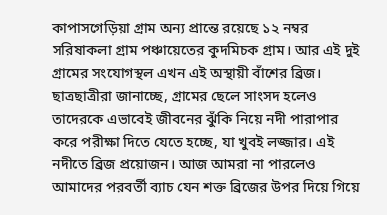কাপাসগেড়িয়া গ্রাম অন্য প্রান্তে রয়েছে ১২ নম্বর সরিষাকলা গ্রাম পঞ্চায়েতের কুদমিচক গ্রাম। আর এই দুই গ্রামের সংযোগস্থল এখন এই অস্থায়ী বাঁশের ব্রিজ। ছাত্রছাত্রীরা জানাচ্ছে, গ্রামের ছেলে সাংসদ হলেও তাদেরকে এভাবেই জীবনের ঝুঁকি নিয়ে নদী পারাপার করে পরীক্ষা দিতে যেতে হচ্ছে, যা খুবই লজ্জার। এই নদীতে ব্রিজ প্রয়োজন। আজ আমরা না পারলেও আমাদের পরবর্তী ব্যাচ যেন শক্ত ব্রিজের উপর দিয়ে গিয়ে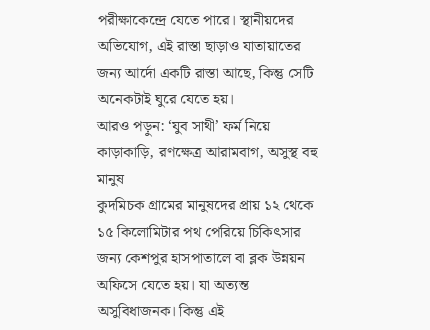পরীক্ষাকেন্দ্রে যেতে পারে। স্থানীয়দের অভিযোগ, এই রাস্তা ছাড়াও যাতায়াতের জন্য আর্দো একটি রাস্তা আছে, কিন্তু সেটি অনেকটাই ঘুরে যেতে হয়।
আরও পড়ুন: ‘যুব সাথী’ ফর্ম নিয়ে কাড়াকাড়ি, রণক্ষেত্র আরামবাগ, অসুস্থ বহু মানুষ
কুদমিচক গ্রামের মানুষদের প্রায় ১২ থেকে ১৫ কিলোমিটার পথ পেরিয়ে চিকিৎসার জন্য কেশপুর হাসপাতালে বা ব্লক উন্নয়ন অফিসে যেতে হয়। যা অত্যন্ত অসুবিধাজনক। কিন্তু এই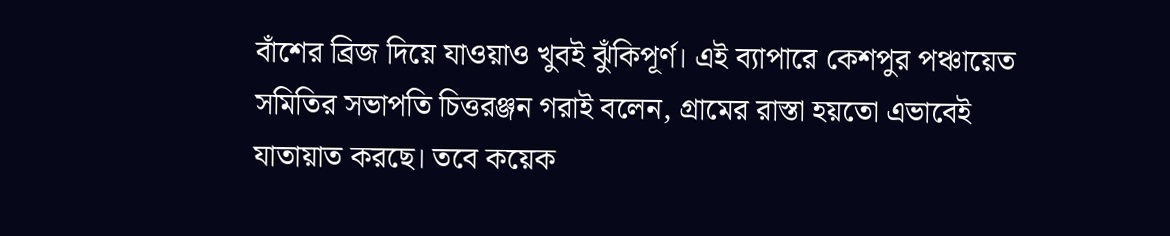বাঁশের ব্রিজ দিয়ে যাওয়াও খুবই ঝুঁকিপূর্ণ। এই ব্যাপারে কেশপুর পঞ্চায়েত সমিতির সভাপতি চিত্তরঞ্জন গরাই বলেন, গ্রামের রাস্তা হয়তো এভাবেই যাতায়াত করছে। তবে কয়েক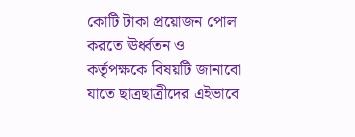কোটি টাকা প্রয়োজন পোল করতে ঊর্ধ্বতন ও কর্তৃপক্ষকে বিষয়টি জানাবো যাতে ছাত্রছাত্রীদের এইভাবে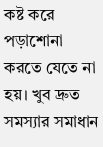কষ্ট করে পড়াশোনা করতে যেতে না হয়। খুব দ্রুত সমস্যার সমাধান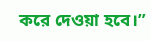করে দেওয়া হবে।”